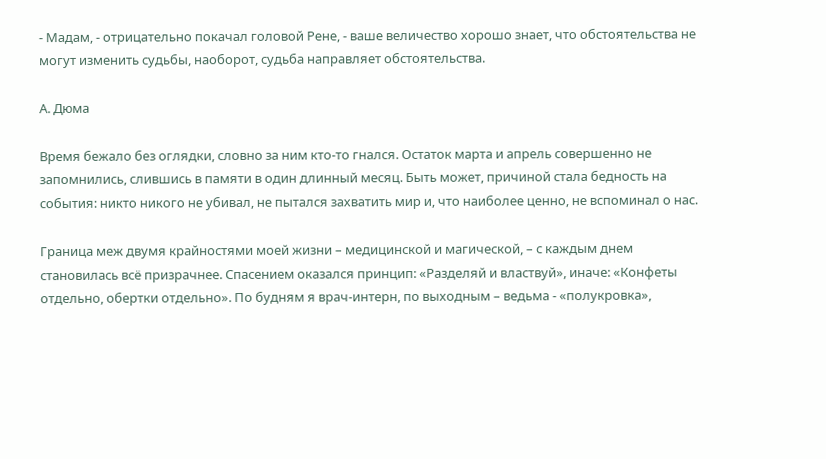- Мадам, - отрицательно покачал головой Рене, - ваше величество хорошо знает, что обстоятельства не могут изменить судьбы, наоборот, судьба направляет обстоятельства.

А. Дюма

Время бежало без оглядки, словно за ним кто-то гнался. Остаток марта и апрель совершенно не запомнились, слившись в памяти в один длинный месяц. Быть может, причиной стала бедность на события: никто никого не убивал, не пытался захватить мир и, что наиболее ценно, не вспоминал о нас.

Граница меж двумя крайностями моей жизни – медицинской и магической, – с каждым днем становилась всё призрачнее. Спасением оказался принцип: «Разделяй и властвуй», иначе: «Конфеты отдельно, обертки отдельно». По будням я врач-интерн, по выходным – ведьма - «полукровка»,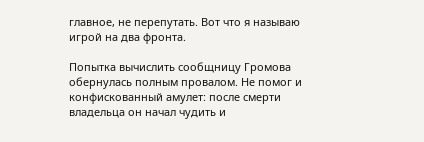главное, не перепутать. Вот что я называю игрой на два фронта.

Попытка вычислить сообщницу Громова обернулась полным провалом. Не помог и конфискованный амулет: после смерти владельца он начал чудить и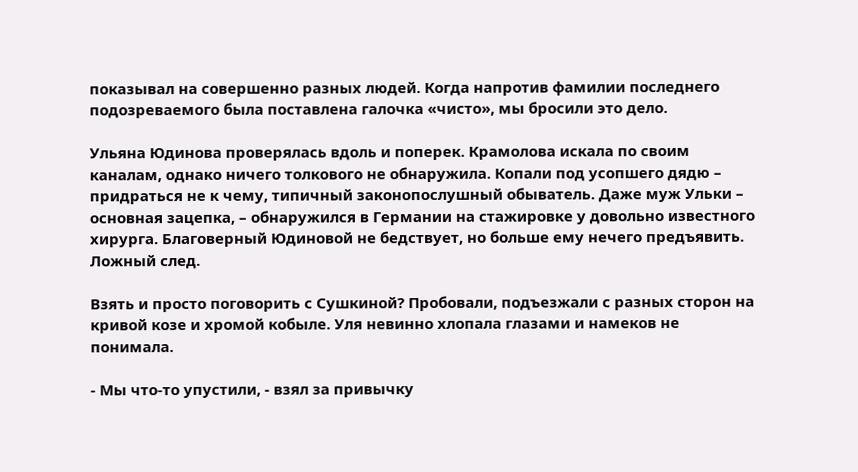показывал на совершенно разных людей. Когда напротив фамилии последнего подозреваемого была поставлена галочка «чисто», мы бросили это дело.

Ульяна Юдинова проверялась вдоль и поперек. Крамолова искала по своим каналам, однако ничего толкового не обнаружила. Копали под усопшего дядю – придраться не к чему, типичный законопослушный обыватель. Даже муж Ульки – основная зацепка, – обнаружился в Германии на стажировке у довольно известного хирурга. Благоверный Юдиновой не бедствует, но больше ему нечего предъявить. Ложный след.

Взять и просто поговорить с Сушкиной? Пробовали, подъезжали с разных сторон на кривой козе и хромой кобыле. Уля невинно хлопала глазами и намеков не понимала.

- Мы что-то упустили, - взял за привычку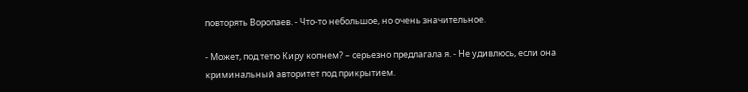повторять Воропаев. - Что-то небольшое, но очень значительное.

- Может, под тетю Киру копнем? – серьезно предлагала я. - Не удивлюсь, если она криминальный авторитет под прикрытием.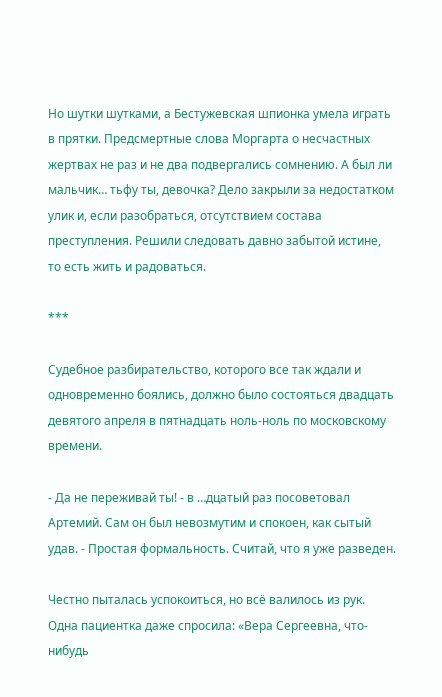Но шутки шутками, а Бестужевская шпионка умела играть в прятки. Предсмертные слова Моргарта о несчастных жертвах не раз и не два подвергались сомнению. А был ли мальчик… тьфу ты, девочка? Дело закрыли за недостатком улик и, если разобраться, отсутствием состава преступления. Решили следовать давно забытой истине, то есть жить и радоваться.

***

Судебное разбирательство, которого все так ждали и одновременно боялись, должно было состояться двадцать девятого апреля в пятнадцать ноль-ноль по московскому времени.

- Да не переживай ты! - в …дцатый раз посоветовал Артемий. Сам он был невозмутим и спокоен, как сытый удав. - Простая формальность. Считай, что я уже разведен.

Честно пыталась успокоиться, но всё валилось из рук. Одна пациентка даже спросила: «Вера Сергеевна, что-нибудь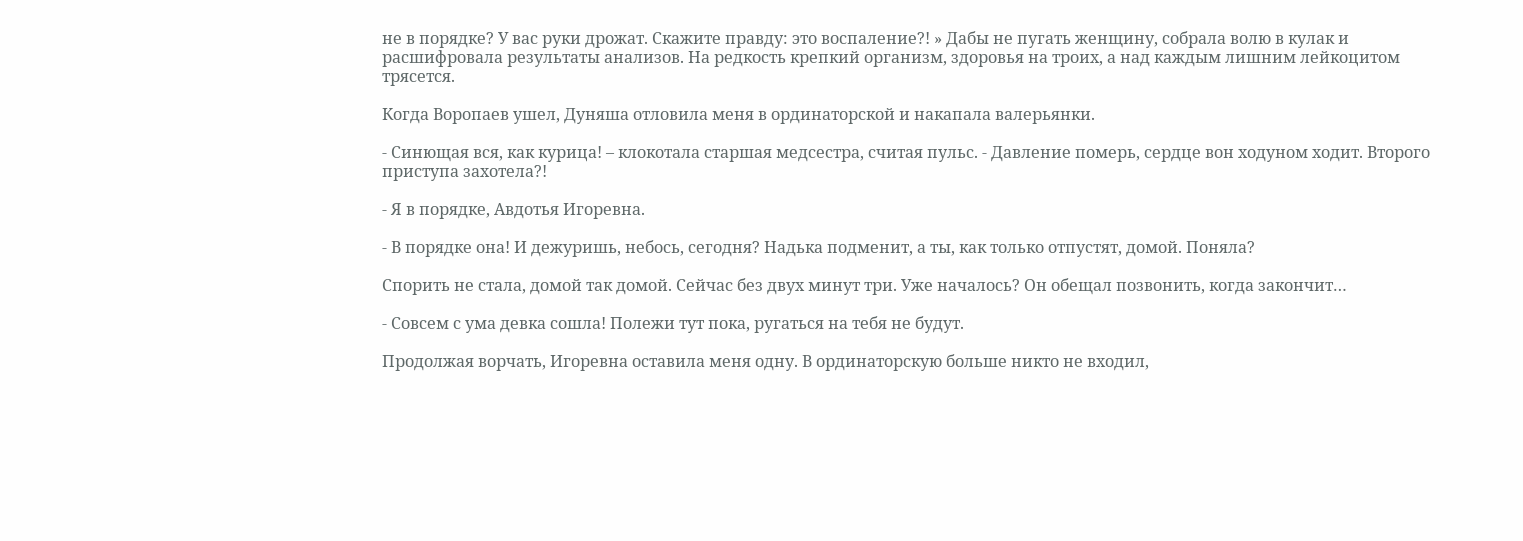не в порядке? У вас руки дрожат. Скажите правду: это воспаление?! » Дабы не пугать женщину, собрала волю в кулак и расшифровала результаты анализов. На редкость крепкий организм, здоровья на троих, а над каждым лишним лейкоцитом трясется.

Когда Воропаев ушел, Дуняша отловила меня в ординаторской и накапала валерьянки.

- Синющая вся, как курица! – клокотала старшая медсестра, считая пульс. - Давление померь, сердце вон ходуном ходит. Второго приступа захотела?!

- Я в порядке, Авдотья Игоревна.

- В порядке она! И дежуришь, небось, сегодня? Надька подменит, а ты, как только отпустят, домой. Поняла?

Спорить не стала, домой так домой. Сейчас без двух минут три. Уже началось? Он обещал позвонить, когда закончит…

- Совсем с ума девка сошла! Полежи тут пока, ругаться на тебя не будут.

Продолжая ворчать, Игоревна оставила меня одну. В ординаторскую больше никто не входил,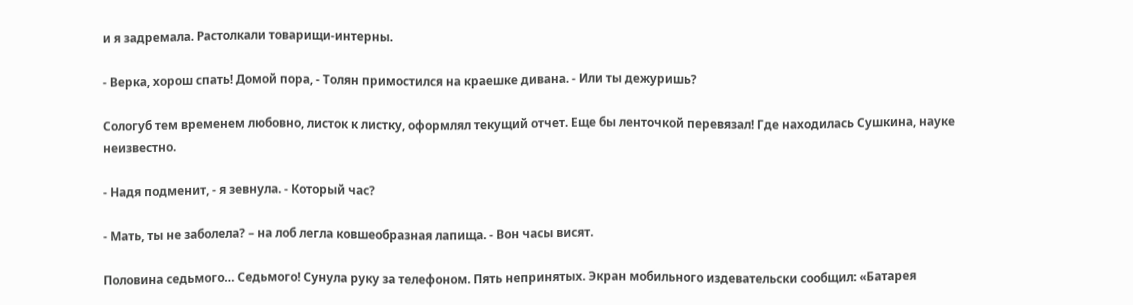и я задремала. Растолкали товарищи-интерны.

- Верка, хорош спать! Домой пора, - Толян примостился на краешке дивана. - Или ты дежуришь?

Сологуб тем временем любовно, листок к листку, оформлял текущий отчет. Еще бы ленточкой перевязал! Где находилась Сушкина, науке неизвестно.

- Надя подменит, - я зевнула. - Который час?

- Мать, ты не заболела? – на лоб легла ковшеобразная лапища. - Вон часы висят.

Половина седьмого… Седьмого! Сунула руку за телефоном. Пять непринятых. Экран мобильного издевательски сообщил: «Батарея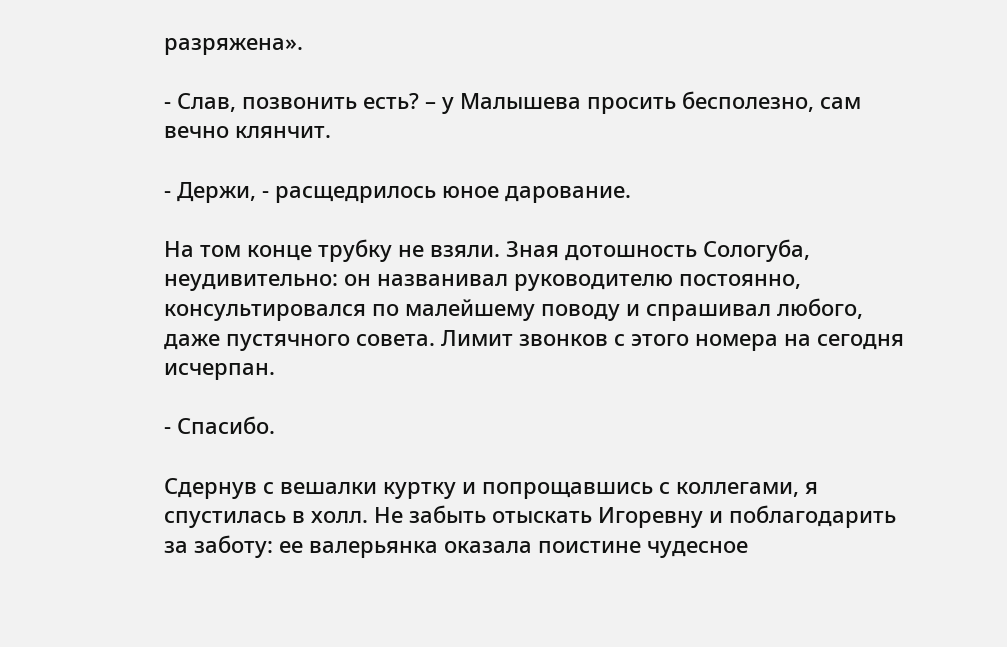разряжена».

- Слав, позвонить есть? – у Малышева просить бесполезно, сам вечно клянчит.

- Держи, - расщедрилось юное дарование.

На том конце трубку не взяли. Зная дотошность Сологуба, неудивительно: он названивал руководителю постоянно, консультировался по малейшему поводу и спрашивал любого, даже пустячного совета. Лимит звонков с этого номера на сегодня исчерпан.

- Спасибо.

Сдернув с вешалки куртку и попрощавшись с коллегами, я спустилась в холл. Не забыть отыскать Игоревну и поблагодарить за заботу: ее валерьянка оказала поистине чудесное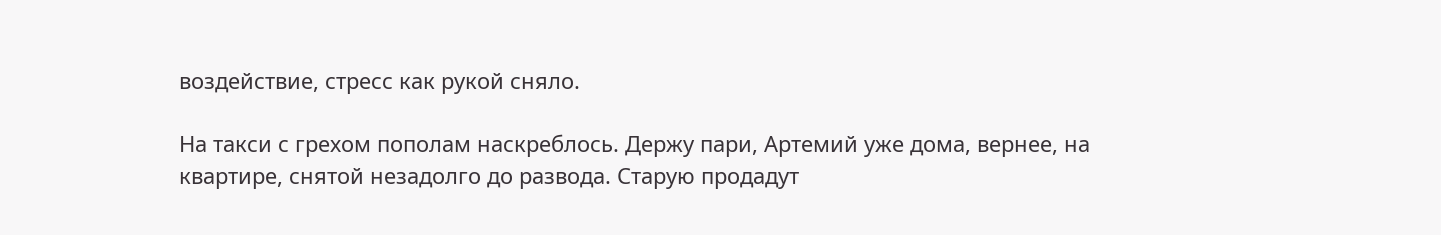воздействие, стресс как рукой сняло.

На такси с грехом пополам наскреблось. Держу пари, Артемий уже дома, вернее, на квартире, снятой незадолго до развода. Старую продадут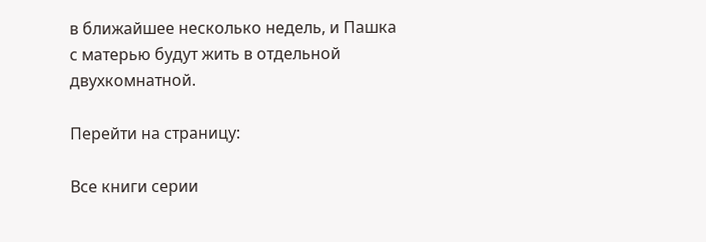в ближайшее несколько недель, и Пашка с матерью будут жить в отдельной двухкомнатной.

Перейти на страницу:

Все книги серии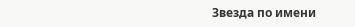Звезда по имени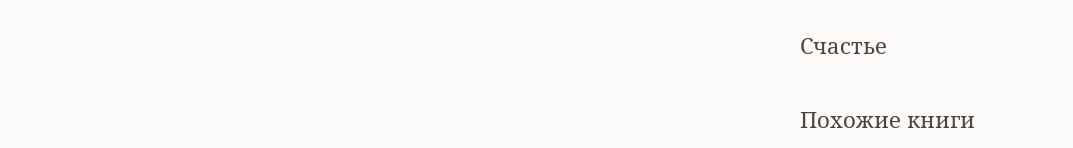Счастье

Похожие книги